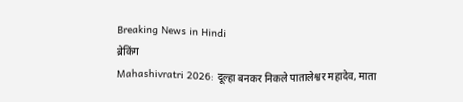Breaking News in Hindi
ब्रेकिंग
Mahashivratri 2026: दूल्हा बनकर निकले पातालेश्वर महादेव, माता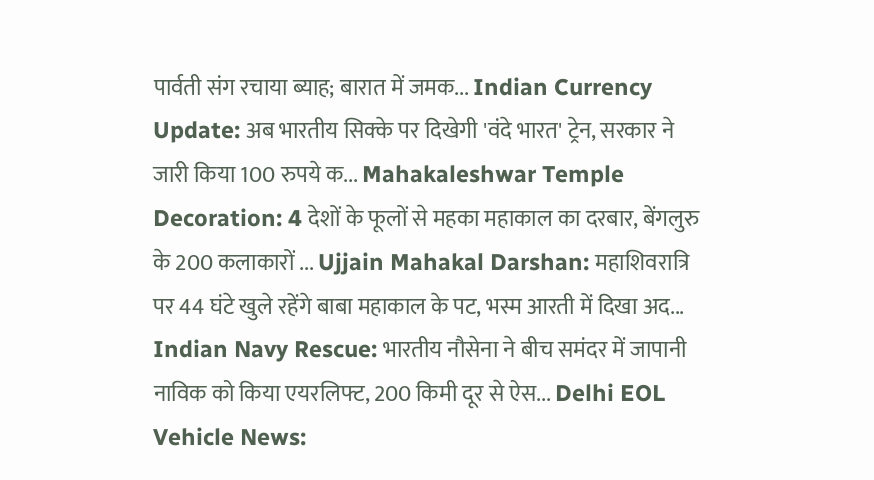पार्वती संग रचाया ब्याह; बारात में जमक... Indian Currency Update: अब भारतीय सिक्के पर दिखेगी 'वंदे भारत' ट्रेन, सरकार ने जारी किया 100 रुपये क... Mahakaleshwar Temple Decoration: 4 देशों के फूलों से महका महाकाल का दरबार, बेंगलुरु के 200 कलाकारों ... Ujjain Mahakal Darshan: महाशिवरात्रि पर 44 घंटे खुले रहेंगे बाबा महाकाल के पट, भस्म आरती में दिखा अद... Indian Navy Rescue: भारतीय नौसेना ने बीच समंदर में जापानी नाविक को किया एयरलिफ्ट, 200 किमी दूर से ऐस... Delhi EOL Vehicle News: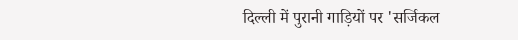दिल्ली में पुरानी गाड़ियों पर 'सर्जिकल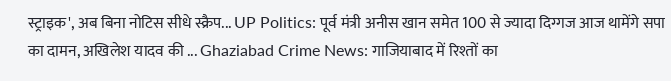स्ट्राइक', अब बिना नोटिस सीधे स्क्रैप... UP Politics: पूर्व मंत्री अनीस खान समेत 100 से ज्यादा दिग्गज आज थामेंगे सपा का दामन, अखिलेश यादव की ... Ghaziabad Crime News: गाजियाबाद में रिश्तों का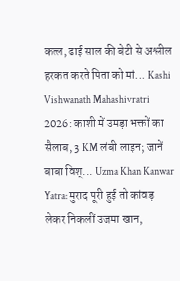कत्ल, ढाई साल की बेटी से अश्लील हरकत करते पिता को मां... Kashi Vishwanath Mahashivratri 2026: काशी में उमड़ा भक्तों का सैलाब, 3 KM लंबी लाइन; जानें बाबा विश्... Uzma Khan Kanwar Yatra: मुराद पूरी हुई तो कांवड़ लेकर निकलीं उजमा खान,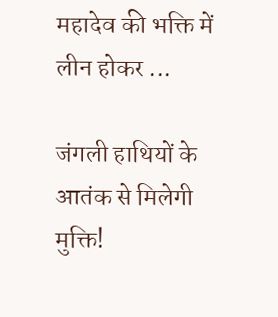महादेव की भक्ति में लीन होकर ...

जंगली हाथियों के आतंक से मिलेगी मुक्ति!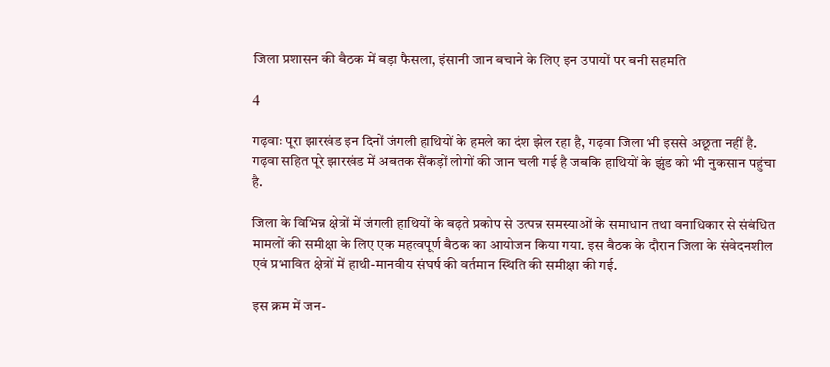जिला प्रशासन की बैठक में बड़ा फैसला, इंसानी जान बचाने के लिए इन उपायों पर बनी सहमति

4

गढ़वाः पूरा झारखंड इन दिनों जंगली हाथियों के हमले का दंश झेल रहा है, गढ़वा जिला भी इससे अछूता नहीं है. गढ़वा सहित पूरे झारखंड में अबतक सैंकड़ों लोगों की जान चली गई है जबकि हाथियों के झुंड को भी नुकसान पहुंचा है.

जिला के विभिन्न क्षेत्रों में जंगली हाथियों के बढ़ते प्रकोप से उत्पन्न समस्याओं के समाधान तथा वनाधिकार से संबंधित मामलों की समीक्षा के लिए एक महत्वपूर्ण बैठक का आयोजन किया गया. इस बैठक के दौरान जिला के संवेदनशील एवं प्रभावित क्षेत्रों में हाथी-मानवीय संघर्ष की वर्तमान स्थिति की समीक्षा की गई.

इस क्रम में जन-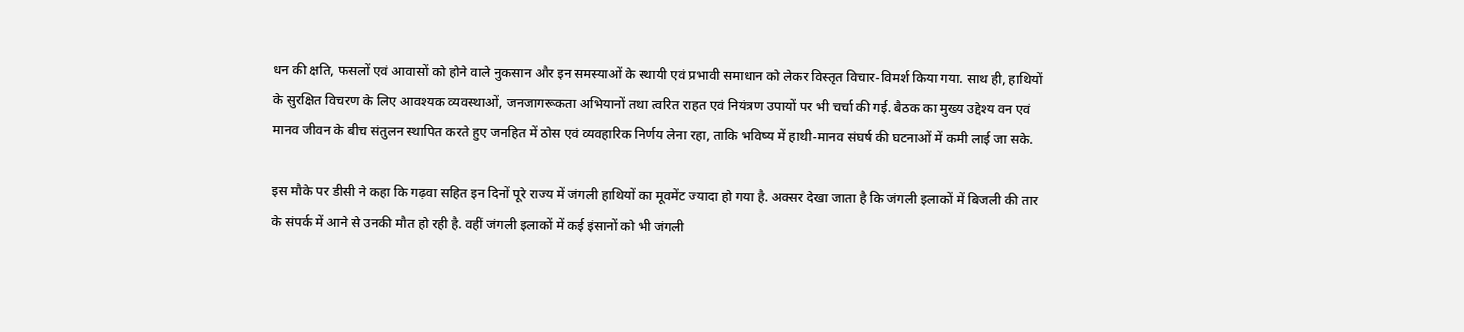धन की क्षति, फसलों एवं आवासों को होने वाले नुकसान और इन समस्याओं के स्थायी एवं प्रभावी समाधान को लेकर विस्तृत विचार-विमर्श किया गया. साथ ही, हाथियों के सुरक्षित विचरण के लिए आवश्यक व्यवस्थाओं, जनजागरूकता अभियानों तथा त्वरित राहत एवं नियंत्रण उपायों पर भी चर्चा की गई. बैठक का मुख्य उद्देश्य वन एवं मानव जीवन के बीच संतुलन स्थापित करते हुए जनहित में ठोस एवं व्यवहारिक निर्णय लेना रहा, ताकि भविष्य में हाथी-मानव संघर्ष की घटनाओं में कमी लाई जा सके.

इस मौके पर डीसी ने कहा कि गढ़वा सहित इन दिनों पूरे राज्य में जंगली हाथियों का मूवमेंट ज्यादा हो गया है. अक्सर देखा जाता है कि जंगली इलाकों में बिजली की तार के संपर्क में आने से उनकी मौत हो रही है. वहीं जंगली इलाकों में कई इंसानों को भी जंगली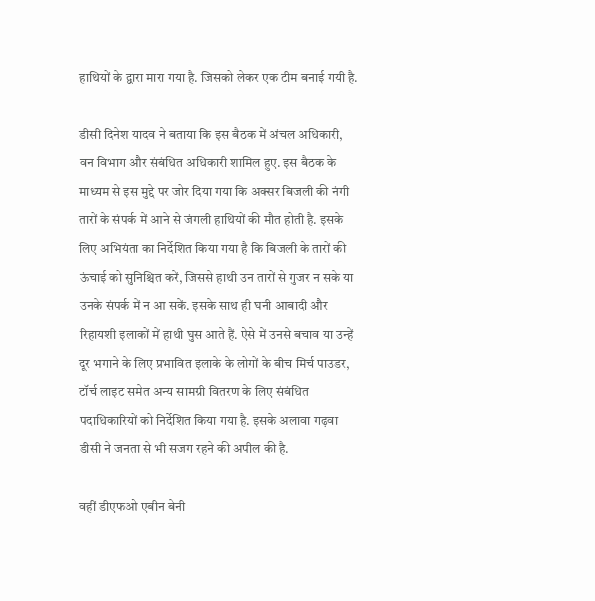हाथियों के द्वारा मारा गया है. जिसको लेकर एक टीम बनाई गयी है.

डीसी दिनेश यादव ने बताया कि इस बैठक में अंचल अधिकारी, वन विभाग और संबंधित अधिकारी शामिल हुए. इस बैठक के माध्यम से इस मुद्दे पर जोर दिया गया कि अक्सर बिजली की नंगी तारों के संपर्क में आने से जंगली हाथियों की मौत होती है. इसके लिए अभियंता का निर्देशित किया गया है कि बिजली के तारों की ऊंचाई को सुनिश्चित करें, जिससे हाथी उन तारों से गुजर न सके या उनके संपर्क में न आ सकें. इसके साथ ही घनी आबादी और रिहायशी इलाकों में हाथी घुस आते हैं. ऐसे में उनसे बचाव या उन्हें दूर भगाने के लिए प्रभावित इलाके के लोगों के बीच मिर्च पाउडर, टॉर्च लाइट समेत अन्य सामग्री वितरण के लिए संबंधित पदाधिकारियों को निर्देशित किया गया है. इसके अलावा गढ़वा डीसी ने जनता से भी सजग रहने की अपील की है.

वहीं डीएफओ एबीन बेनी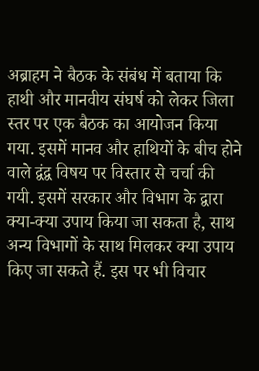अब्राहम ने बैठक के संबंध में बताया कि हाथी और मानवीय संघर्ष को लेकर जिला स्तर पर एक बैठक का आयोजन किया गया. इसमें मानव और हाथियों के बीच होने वाले द्वंद्व विषय पर विस्तार से चर्चा की गयी. इसमें सरकार और विभाग के द्वारा क्या-क्या उपाय किया जा सकता है, साथ अन्य विभागों के साथ मिलकर क्या उपाय किए जा सकते हैं. इस पर भी विचार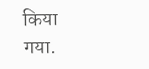किया गया.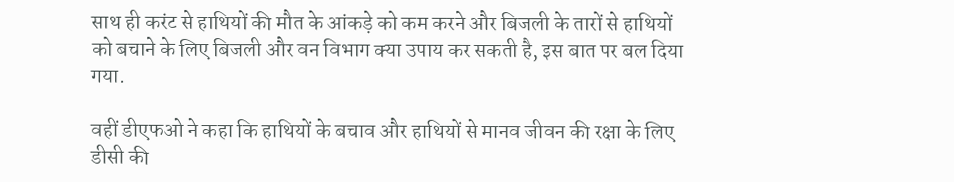साथ ही करंट से हाथियों की मौत के आंकड़े को कम करने और बिजली के तारों से हाथियों को बचाने के लिए बिजली और वन विभाग क्या उपाय कर सकती है, इस बात पर बल दिया गया.

वहीं डीएफओ ने कहा कि हाथियों के बचाव और हाथियों से मानव जीवन की रक्षा के लिए डीसी की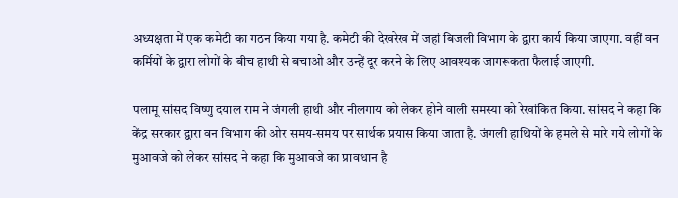अध्यक्षता में एक कमेटी का गठन किया गया है. कमेटी की देखरेख में जहां बिजली विभाग के द्वारा कार्य किया जाएगा. वहीं वन कर्मियों के द्वारा लोगों के बीच हाथी से बचाओ और उन्हें दूर करने के लिए आवश्यक जागरूकता फैलाई जाएगी.

पलामू सांसद विष्णु दयाल राम ने जंगली हाथी और नीलगाय को लेकर होने वाली समस्या को रेखांकित किया. सांसद ने कहा कि केंद्र सरकार द्वारा वन विभाग की ओर समय-समय पर सार्थक प्रयास किया जाता है. जंगली हाथियों के हमले से मारे गये लोगों के मुआवजे को लेकर सांसद ने कहा कि मुआवजे का प्रावधान है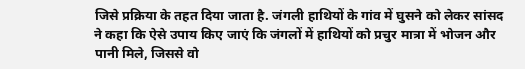जिसे प्रक्रिया के तहत दिया जाता है. जंगली हाथियों के गांव में घुसने को लेकर सांसद ने कहा कि ऐसे उपाय किए जाएं कि जंगलों में हाथियों को प्रचुर मात्रा में भोजन और पानी मिले, जिससे वो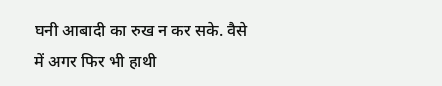घनी आबादी का रुख न कर सके. वैसे में अगर फिर भी हाथी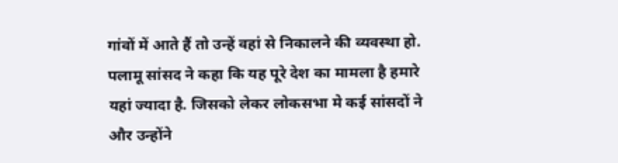गांवों में आते हैं तो उन्हें वहां से निकालने की व्यवस्था हो. पलामू सांसद ने कहा कि यह पूरे देश का मामला है हमारे यहां ज्यादा है. जिसको लेकर लोकसभा मे कई सांसदों ने और उन्होंने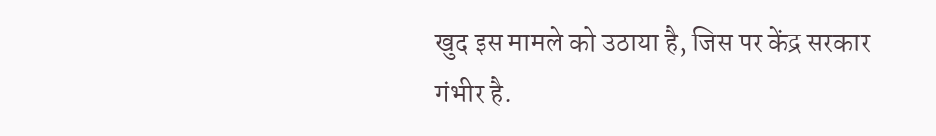खुद इस मामले को उठाया है, जिस पर केंद्र सरकार गंभीर है.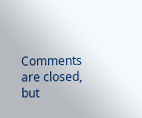Comments are closed, but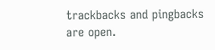trackbacks and pingbacks are open.